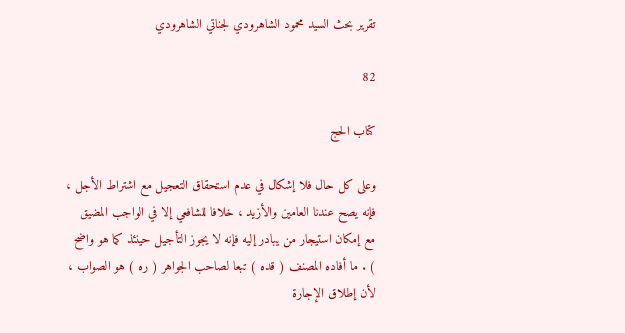تقرير بحث السيد محمود الشاهرودي لجناتي الشاهرودي

82

كتاب الحج

وعلى كل حال فلا إشكال في عدم استحقاق التعجيل مع اشتراط الأجل ، فإنه يصح عندنا العامين والأزيد ، خلافا للشافعي إلا في الواجب المضيق مع إمكان استيجار من يبادر إليه فإنه لا يجوز التأجيل حينئذ كما هو واضح ) . ما أفاده المصنف ( قده ) تبعا لصاحب الجواهر ( ره ) هو الصواب ، لأن إطلاق الإجارة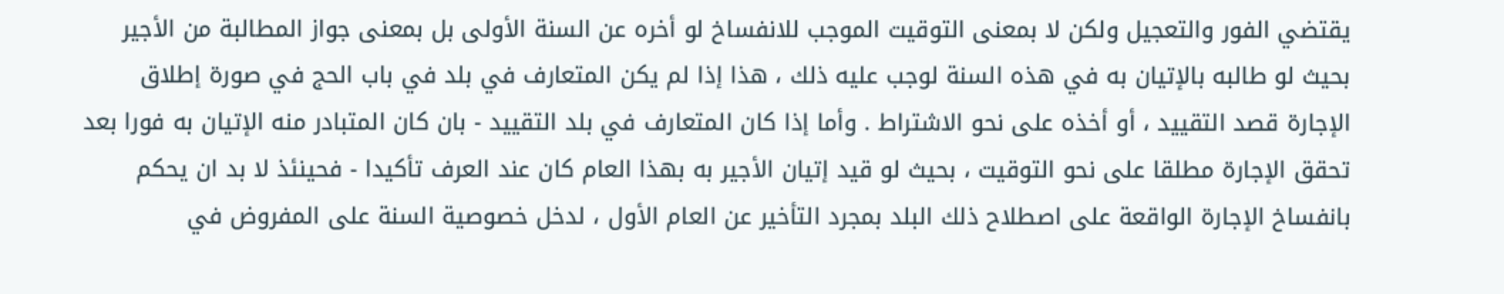يقتضي الفور والتعجيل ولكن لا بمعنى التوقيت الموجب للانفساخ لو أخره عن السنة الأولى بل بمعنى جواز المطالبة من الأجير بحيث لو طالبه بالإتيان به في هذه السنة لوجب عليه ذلك ، هذا إذا لم يكن المتعارف في بلد في باب الحج في صورة إطلاق الإجارة قصد التقييد ، أو أخذه على نحو الاشتراط . وأما إذا كان المتعارف في بلد التقييد - بان كان المتبادر منه الإتيان به فورا بعد تحقق الإجارة مطلقا على نحو التوقيت ، بحيث لو قيد إتيان الأجير به بهذا العام كان عند العرف تأكيدا - فحينئذ لا بد ان يحكم بانفساخ الإجارة الواقعة على اصطلاح ذلك البلد بمجرد التأخير عن العام الأول ، لدخل خصوصية السنة على المفروض في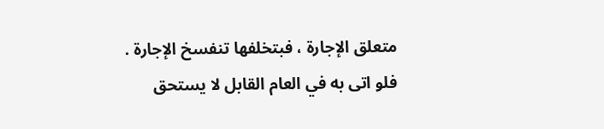متعلق الإجارة ، فبتخلفها تنفسخ الإجارة . فلو اتى به في العام القابل لا يستحق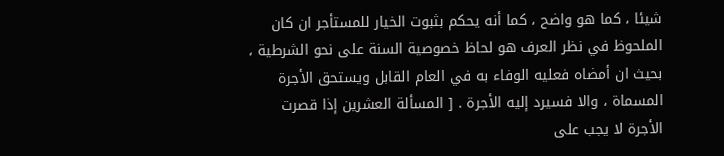شيئا ، كما هو واضح ، كما أنه يحكم بثبوت الخيار للمستأجر ان كان الملحوظ في نظر العرف هو لحاظ خصوصية السنة على نحو الشرطية ، بحيث ان أمضاه فعليه الوفاء به في العام القابل ويستحق الأجرة المسماة ، والا فسيرد إليه الأجرة . [ المسألة العشرين إذا قصرت الأجرة لا يجب على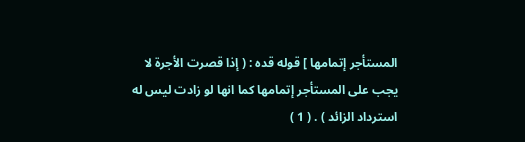المستأجر إتمامها ] قوله قده : ( إذا قصرت الأجرة لا يجب على المستأجر إتمامها كما انها لو زادت ليس له استرداد الزائد ) . ( 1 )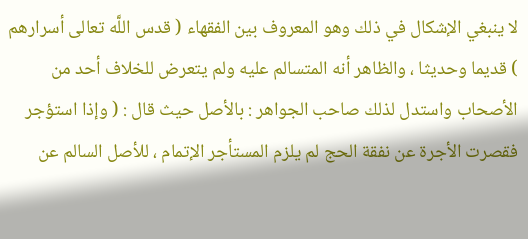لا ينبغي الإشكال في ذلك وهو المعروف بين الفقهاء ( قدس اللَّه تعالى أسرارهم ) قديما وحديثا ، والظاهر أنه المتسالم عليه ولم يتعرض للخلاف أحد من الأصحاب واستدل لذلك صاحب الجواهر : بالأصل حيث قال : ( وإذا استؤجر فقصرت الأجرة عن نفقة الحج لم يلزم المستأجر الإتمام ، للأصل السالم عن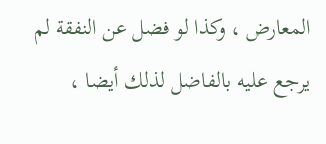المعارض ، وكذا لو فضل عن النفقة لم يرجع عليه بالفاضل لذلك أيضا ،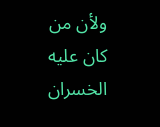ولأن من كان عليه الخسران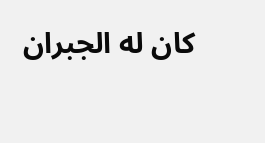كان له الجبران